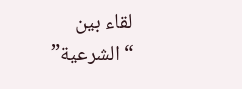لقاء بين “الشرعية”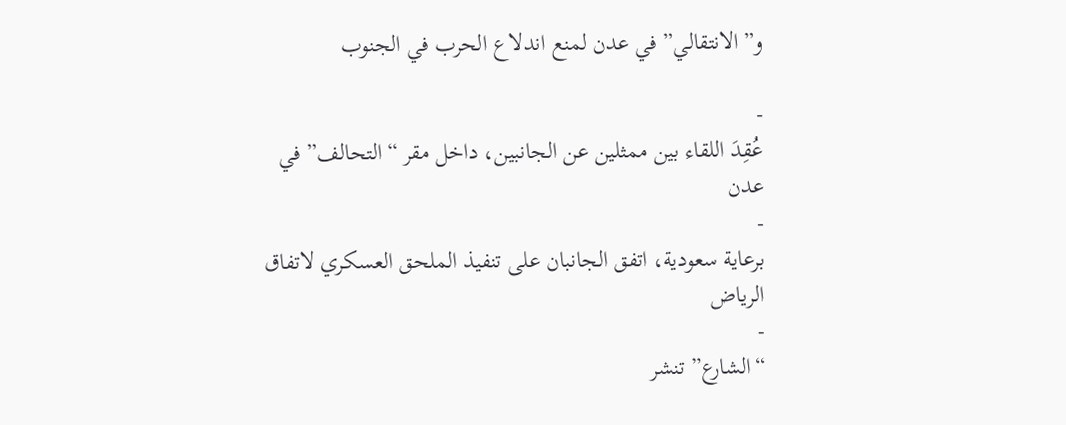و”الانتقالي” في عدن لمنع اندلاع الحرب في الجنوب

-
عُقِدَ اللقاء بين ممثلين عن الجانبين، داخل مقر “التحالف” في عدن
-
برعاية سعودية، اتفق الجانبان على تنفيذ الملحق العسكري لاتفاق الرياض
-
“الشارع” تنشر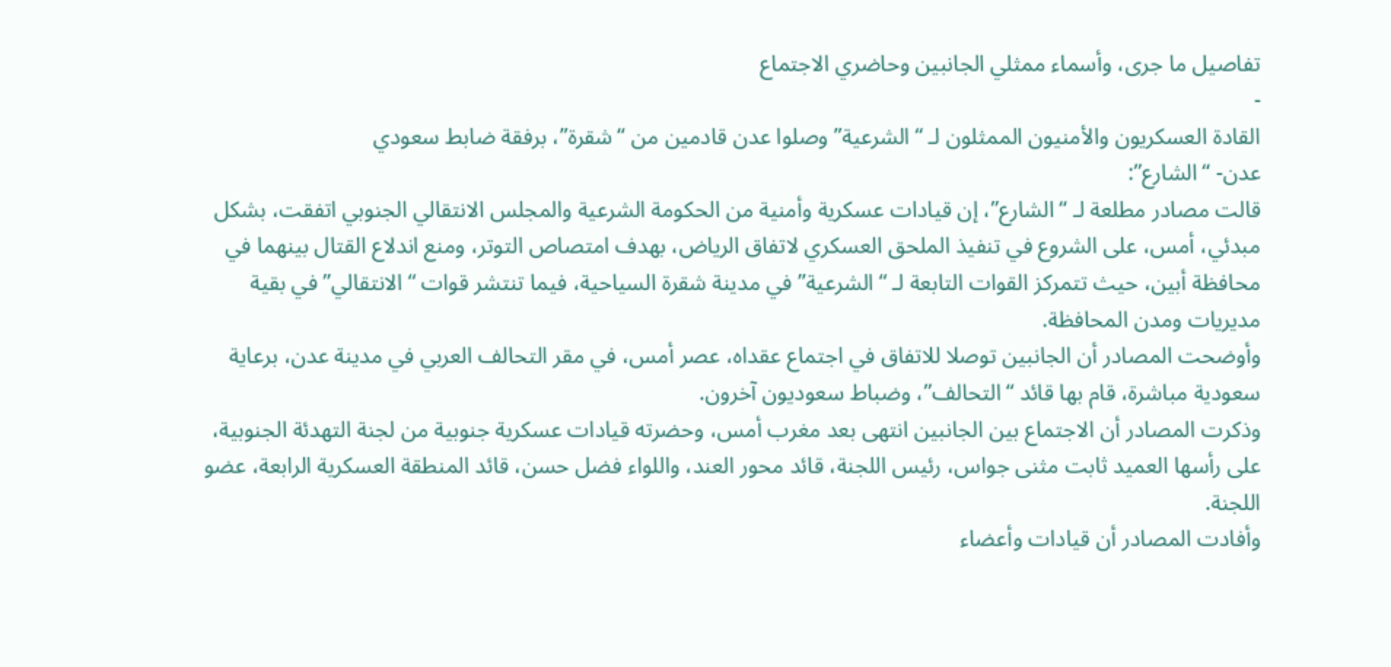تفاصيل ما جرى، وأسماء ممثلي الجانبين وحاضري الاجتماع
-
القادة العسكريون والأمنيون الممثلون لـ “الشرعية” وصلوا عدن قادمين من “شقرة”، برفقة ضابط سعودي
عدن- “الشارع”:
قالت مصادر مطلعة لـ “الشارع”، إن قيادات عسكرية وأمنية من الحكومة الشرعية والمجلس الانتقالي الجنوبي اتفقت، بشكل مبدئي، أمس، على الشروع في تنفيذ الملحق العسكري لاتفاق الرياض، بهدف امتصاص التوتر، ومنع اندلاع القتال بينهما في محافظة أبين، حيث تتمركز القوات التابعة لـ “الشرعية” في مدينة شقرة السياحية، فيما تنتشر قوات “الانتقالي” في بقية مديريات ومدن المحافظة.
وأوضحت المصادر أن الجانبين توصلا للاتفاق في اجتماع عقداه، عصر أمس، في مقر التحالف العربي في مدينة عدن، برعاية سعودية مباشرة، قام بها قائد “التحالف”، وضباط سعوديون آخرون.
وذكرت المصادر أن الاجتماع بين الجانبين انتهى بعد مغرب أمس، وحضرته قيادات عسكرية جنوبية من لجنة التهدئة الجنوبية، على رأسها العميد ثابت مثنى جواس، رئيس اللجنة، قائد محور العند، واللواء فضل حسن، قائد المنطقة العسكرية الرابعة، عضو اللجنة.
وأفادت المصادر أن قيادات وأعضاء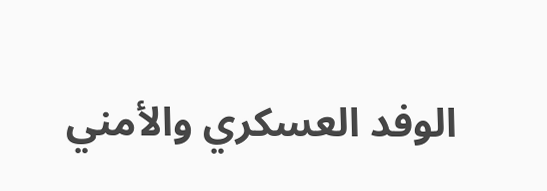الوفد العسكري والأمني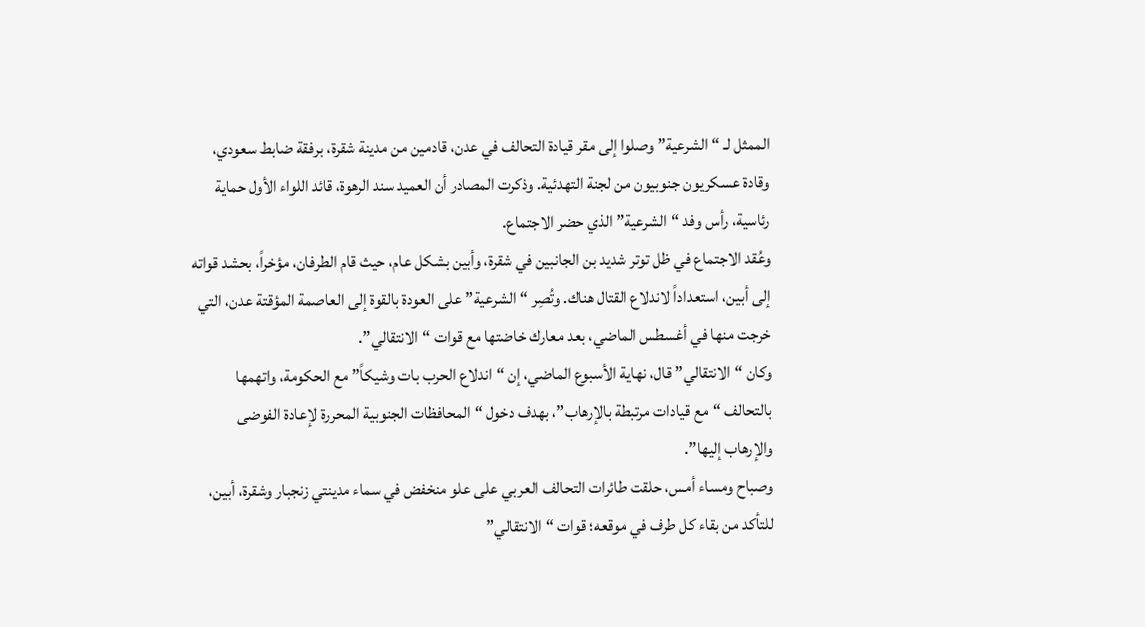الممثل لـ “الشرعية” وصلوا إلى مقر قيادة التحالف في عدن، قادمين من مدينة شقرة، برفقة ضابط سعودي، وقادة عسكريون جنوبيون من لجنة التهدئية. وذكرت المصادر أن العميد سند الرهوة، قائد اللواء الأول حماية رئاسية، رأس وفد “الشرعية” الذي حضر الاجتماع.
وعُقد الاجتماع في ظل توتر شديد بن الجانبين في شقرة، وأبين بشكل عام، حيث قام الطرفان، مؤخراً، بحشد قواته إلى أبين، استعداداً لاندلاع القتال هناك. وتُصِر “الشرعية” على العودة بالقوة إلى العاصمة المؤقتة عدن، التي خرجت منها في أغسطس الماضي، بعد معارك خاضتها مع قوات “الانتقالي”.
وكان “الانتقالي” قال، نهاية الأسبوع الماضي، إن “اندلاع الحرب بات وشيكاً” مع الحكومة، واتهمها بالتحالف “مع قيادات مرتبطة بالإرهاب”، بهدف دخول “المحافظات الجنوبية المحررة لإعادة الفوضى والإرهاب إليها”.
وصباح ومساء أمس، حلقت طائرات التحالف العربي على علو منخفض في سماء مدينتي زنجبار وشقرة، أبين، للتأكد من بقاء كل طرف في موقعه؛ قوات “الانتقالي”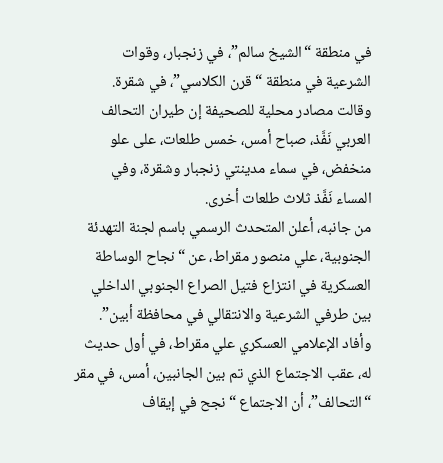في منطقة “الشيخ سالم”، في زنجبار، وقوات الشرعية في منطقة “قرن الكلاسي”، في شقرة.
وقالت مصادر محلية للصحيفة إن طيران التحالف العربي نَفَّذ، صباح أمس، خمس طلعات، على علو منخفض، في سماء مدينتي زنجبار وشقرة، وفي المساء نَفَّذ ثلاث طلعات أخرى.
من جانبه، أعلن المتحدث الرسمي باسم لجنة التهدئة الجنوبية، علي منصور مقراط، عن “نجاح الوساطة العسكرية في انتزاع فتيل الصراع الجنوبي الداخلي بين طرفي الشرعية والانتقالي في محافظة أبين”.
وأفاد الإعلامي العسكري علي مقراط، في أول حديث له، عقب الاجتماع الذي تم بين الجانبين، أمس، في مقر “التحالف”، أن الاجتماع “نجح في إيقاف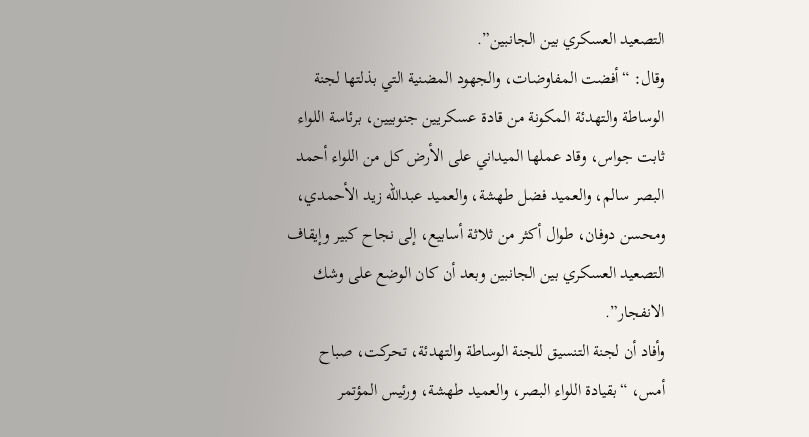التصعيد العسكري بين الجانبين”.
وقال: “أفضت المفاوضات، والجهود المضنية التي بذلتها لجنة الوساطة والتهدئة المكونة من قادة عسكريين جنوبيين، برئاسة اللواء ثابت جواس، وقاد عملها الميداني على الأرض كل من اللواء أحمد البصر سالم، والعميد فضل طهشة، والعميد عبدالله زيد الأحمدي، ومحسن دوفان، طوال أكثر من ثلاثة أسابيع، إلى نجاح كبير وإيقاف التصعيد العسكري بين الجانبين وبعد أن كان الوضع على وشك الانفجار”.
وأفاد أن لجنة التنسيق للجنة الوساطة والتهدئة، تحركت، صباح أمس، “بقيادة اللواء البصر، والعميد طهشة، ورئيس المؤتمر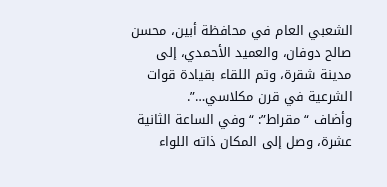الشعبي العام في محافظة أبين، محسن صالح دوفان، والعميد الأحمدي، إلى مدينة شقرة، وتم اللقاء بقيادة قوات الشرعية في قرن مكلاسي…”.
وأضاف “مقراط”: “وفي الساعة الثانية عشرة، وصل إلى المكان ذاته اللواء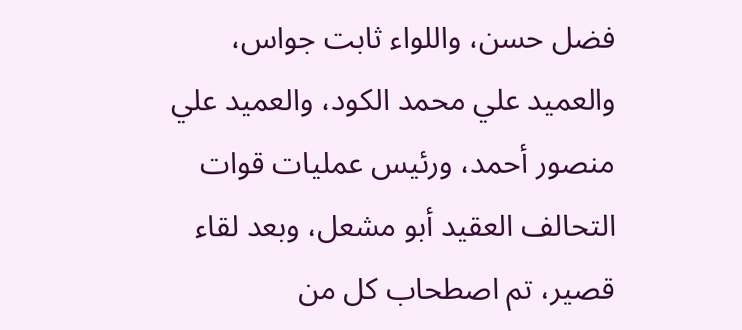فضل حسن، واللواء ثابت جواس، والعميد علي محمد الكود، والعميد علي منصور أحمد، ورئيس عمليات قوات التحالف العقيد أبو مشعل، وبعد لقاء قصير، تم اصطحاب كل من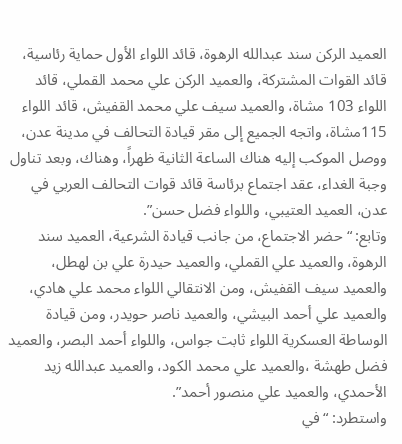العميد الركن سند عبدالله الرهوة، قائد اللواء الأول حماية رئاسية، قائد القوات المشتركة، والعميد الركن علي محمد القملي، قائد اللواء 103 مشاة، والعميد سيف علي محمد القفيش، قائد اللواء 115مشاة، واتجه الجميع إلى مقر قيادة التحالف في مدينة عدن، ووصل الموكب إليه هناك الساعة الثانية ظهراً، وهناك، وبعد تناول وجبة الغداء، عقد اجتماع برئاسة قائد قوات التحالف العربي في عدن، العميد العتيبي، واللواء فضل حسن”.
وتابع: “حضر الاجتماع، من جانب قيادة الشرعية، العميد سند الرهوة، والعميد علي القملي، والعميد حيدرة علي بن لهطل، والعميد سيف القفيش، ومن الانتقالي اللواء محمد علي هادي، والعميد علي أحمد البيشي، والعميد ناصر حويدر، ومن قيادة الوساطة العسكرية اللواء ثابت جواس، واللواء أحمد البصر، والعميد فضل طهشة ،والعميد علي محمد الكود، والعميد عبدالله زيد الأحمدي، والعميد علي منصور أحمد”.
واستطرد: “في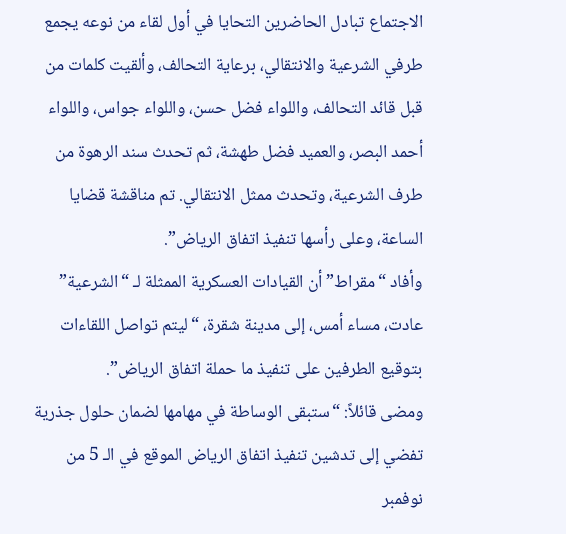الاجتماع تبادل الحاضرين التحايا في أول لقاء من نوعه يجمع طرفي الشرعية والانتقالي، برعاية التحالف، وألقيت كلمات من قبل قائد التحالف، واللواء فضل حسن، واللواء جواس، واللواء أحمد البصر، والعميد فضل طهشة، ثم تحدث سند الرهوة من طرف الشرعية، وتحدث ممثل الانتقالي. تم مناقشة قضايا الساعة، وعلى رأسها تنفيذ اتفاق الرياض”.
وأفاد “مقراط” أن القيادات العسكرية الممثلة لـ “الشرعية” عادت، مساء أمس، إلى مدينة شقرة، “ليتم تواصل اللقاءات بتوقيع الطرفين على تنفيذ ما حملة اتفاق الرياض”.
ومضى قائلاً: “ستبقى الوساطة في مهامها لضمان حلول جذرية تفضي إلى تدشين تنفيذ اتفاق الرياض الموقع في الـ 5 من نوفمبر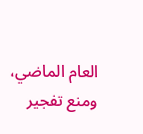العام الماضي، ومنع تفجير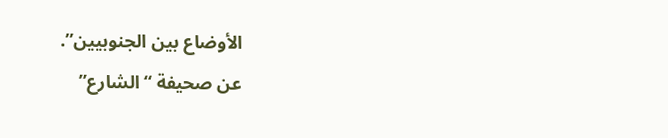الأوضاع بين الجنوبيين”.
عن صحيفة “الشارع”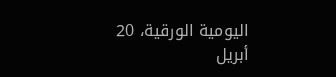اليومية الورقية، 20 أبريل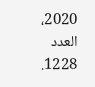2020، العدد 1228.